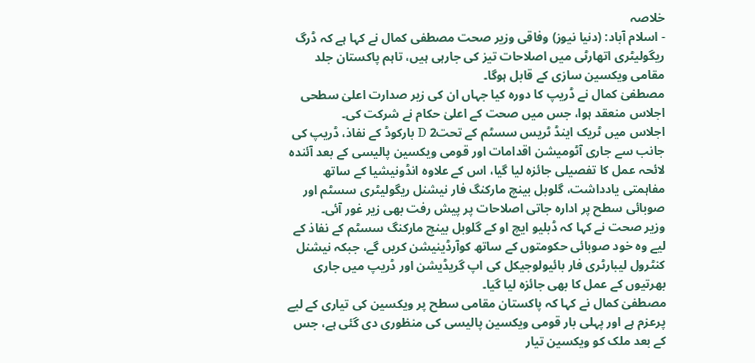خلاصہ
- اسلام آباد: (دنیا نیوز) وفاقی وزیر صحت مصطفی کمال نے کہا ہے کہ ڈرگ ریگولیٹری اتھارٹی میں اصلاحات تیز کی جارہی ہیں، تاہم پاکستان جلد مقامی ویکسین سازی کے قابل ہوگا۔
مصطفیٰ کمال نے ڈریپ کا دورہ کیا جہاں ان کی زیر صدارت اعلیٰ سطحی اجلاس منعقد ہوا، جس میں صحت کے اعلیٰ حکام نے شرکت کی۔
اجلاس میں ٹریک اینڈ ٹریس سسٹم کے تحت2 D بارکوڈ کے نفاذ، ڈریپ کی جانب سے جاری آٹومیشن اقدامات اور قومی ویکسین پالیسی کے بعد آئندہ لائحہ عمل کا تفصیلی جائزہ لیا گیا، اس کے علاوہ انڈونیشیا کے ساتھ مفاہمتی یادداشت، گلوبل بینچ مارکنگ فار نیشنل ریگولیٹری سسٹم اور صوبائی سطح پر ادارہ جاتی اصلاحات پر پیش رفت بھی زیر غور آئی۔
وزیر صحت نے کہا کہ ڈبلیو ایچ او کے گلوبل بینچ مارکنگ سسٹم کے نفاذ کے لیے وہ خود صوبائی حکومتوں کے ساتھ کوآرڈینیشن کریں گے، جبکہ نیشنل کنٹرول لیبارٹری فار بائیولوجیکل کی اپ گریڈیشن اور ڈریپ میں جاری بھرتیوں کے عمل کا بھی جائزہ لیا گیا۔
مصطفیٰ کمال نے کہا کہ پاکستان مقامی سطح پر ویکسین کی تیاری کے لیے پرعزم ہے اور پہلی بار قومی ویکسین پالیسی کی منظوری دی گئی ہے، جس کے بعد ملک کو ویکسین تیار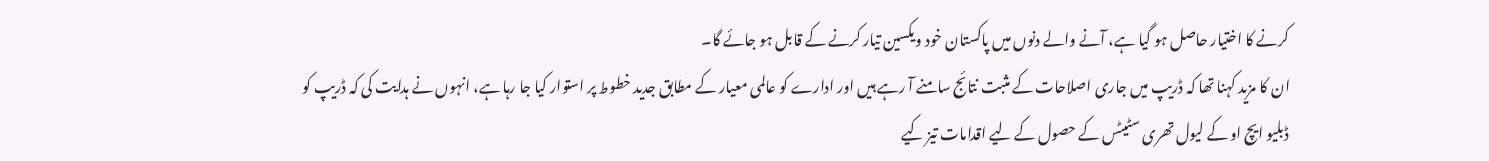کرنے کا اختیار حاصل ہو گیا ہے، آنے والے دنوں میں پاکستان خود ویکسین تیار کرنے کے قابل ہو جائے گا۔
ان کا مزید کہنا تھا کہ ڈریپ میں جاری اصلاحات کے مثبت نتائج سامنے آ رہے ہیں اور ادارے کو عالمی معیار کے مطابق جدید خطوط پر استوار کیا جا رہا ہے، انہوں نے ہدایت کی کہ ڈریپ کو ڈبلیو ایچ او کے لیول تھری سٹیٹس کے حصول کے لیے اقدامات تیز کیے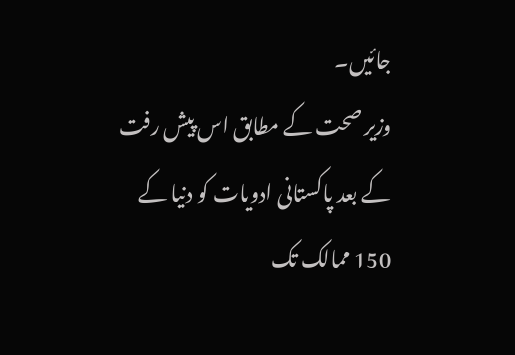جائیں۔
وزیر صحت کے مطابق اس پیش رفت کے بعد پاکستانی ادویات کو دنیا کے 150 ممالک تک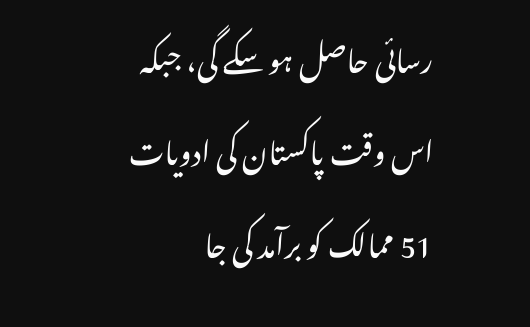رسائی حاصل ہو سکے گی، جبکہ اس وقت پاکستان کی ادویات 51 ممالک کو برآمد کی جا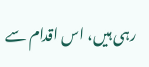رہی ہیں، اس اقدام سے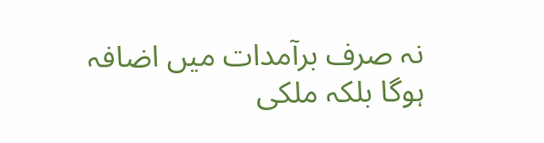نہ صرف برآمدات میں اضافہ ہوگا بلکہ ملکی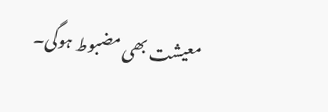معیشت بھی مضبوط ہوگی۔